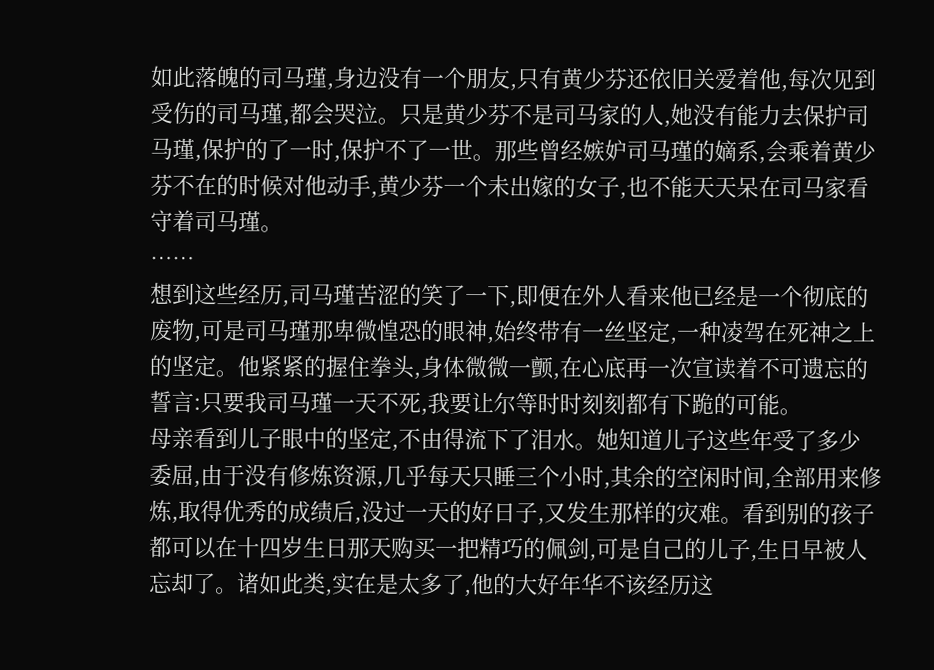如此落魄的司马瑾,身边没有一个朋友,只有黄少芬还依旧关爱着他,每次见到受伤的司马瑾,都会哭泣。只是黄少芬不是司马家的人,她没有能力去保护司马瑾,保护的了一时,保护不了一世。那些曾经嫉妒司马瑾的嫡系,会乘着黄少芬不在的时候对他动手,黄少芬一个未出嫁的女子,也不能天天呆在司马家看守着司马瑾。
……
想到这些经历,司马瑾苦涩的笑了一下,即便在外人看来他已经是一个彻底的废物,可是司马瑾那卑微惶恐的眼神,始终带有一丝坚定,一种凌驾在死神之上的坚定。他紧紧的握住拳头,身体微微一颤,在心底再一次宣读着不可遗忘的誓言:只要我司马瑾一天不死,我要让尔等时时刻刻都有下跪的可能。
母亲看到儿子眼中的坚定,不由得流下了泪水。她知道儿子这些年受了多少委屈,由于没有修炼资源,几乎每天只睡三个小时,其余的空闲时间,全部用来修炼,取得优秀的成绩后,没过一天的好日子,又发生那样的灾难。看到别的孩子都可以在十四岁生日那天购买一把精巧的佩剑,可是自己的儿子,生日早被人忘却了。诸如此类,实在是太多了,他的大好年华不该经历这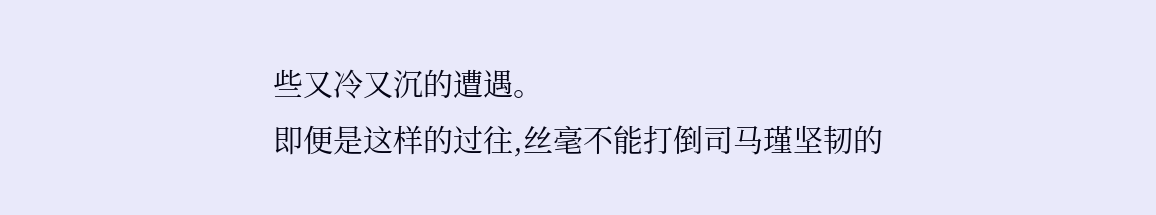些又冷又沉的遭遇。
即便是这样的过往,丝毫不能打倒司马瑾坚韧的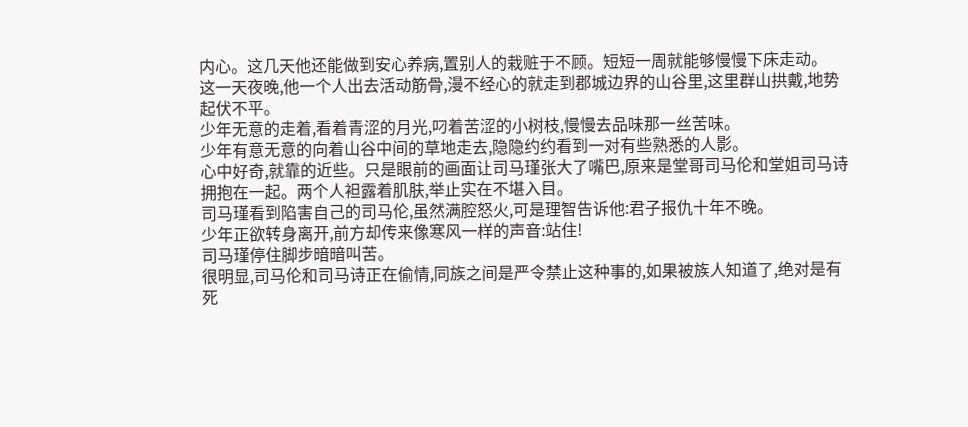内心。这几天他还能做到安心养病,置别人的栽赃于不顾。短短一周就能够慢慢下床走动。
这一天夜晚,他一个人出去活动筋骨,漫不经心的就走到郡城边界的山谷里,这里群山拱戴,地势起伏不平。
少年无意的走着,看着青涩的月光,叼着苦涩的小树枝,慢慢去品味那一丝苦味。
少年有意无意的向着山谷中间的草地走去,隐隐约约看到一对有些熟悉的人影。
心中好奇,就靠的近些。只是眼前的画面让司马瑾张大了嘴巴,原来是堂哥司马伦和堂姐司马诗拥抱在一起。两个人袒露着肌肤,举止实在不堪入目。
司马瑾看到陷害自己的司马伦,虽然满腔怒火,可是理智告诉他:君子报仇十年不晚。
少年正欲转身离开,前方却传来像寒风一样的声音:站住!
司马瑾停住脚步暗暗叫苦。
很明显,司马伦和司马诗正在偷情,同族之间是严令禁止这种事的,如果被族人知道了,绝对是有死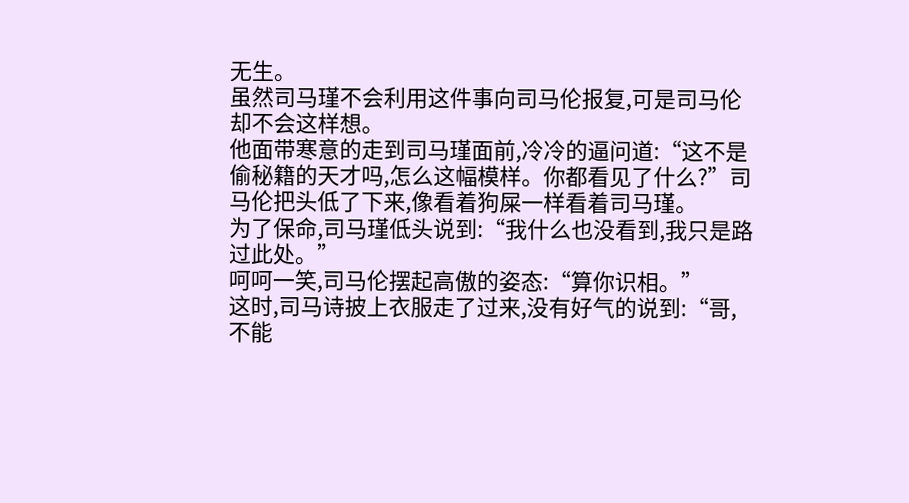无生。
虽然司马瑾不会利用这件事向司马伦报复,可是司马伦却不会这样想。
他面带寒意的走到司马瑾面前,冷冷的逼问道:“这不是偷秘籍的天才吗,怎么这幅模样。你都看见了什么?”司马伦把头低了下来,像看着狗屎一样看着司马瑾。
为了保命,司马瑾低头说到:“我什么也没看到,我只是路过此处。”
呵呵一笑,司马伦摆起高傲的姿态:“算你识相。”
这时,司马诗披上衣服走了过来,没有好气的说到:“哥,不能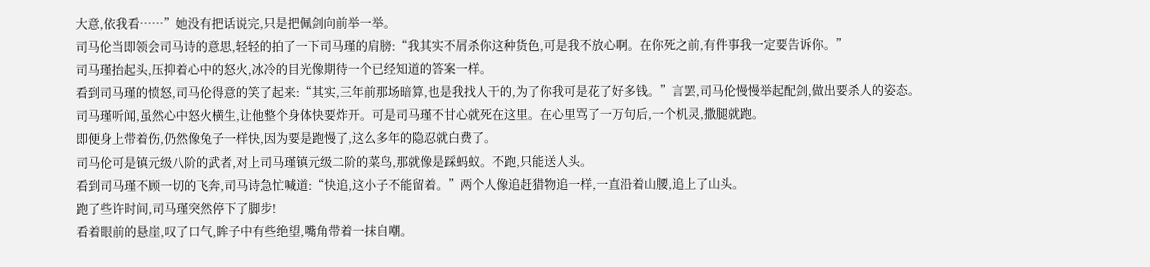大意,依我看……”她没有把话说完,只是把佩剑向前举一举。
司马伦当即领会司马诗的意思,轻轻的拍了一下司马瑾的肩膀:“我其实不屑杀你这种货色,可是我不放心啊。在你死之前,有件事我一定要告诉你。”
司马瑾抬起头,压抑着心中的怒火,冰冷的目光像期待一个已经知道的答案一样。
看到司马瑾的愤怒,司马伦得意的笑了起来:“其实,三年前那场暗算,也是我找人干的,为了你我可是花了好多钱。”言罢,司马伦慢慢举起配剑,做出要杀人的姿态。
司马瑾听闻,虽然心中怒火横生,让他整个身体快要炸开。可是司马瑾不甘心就死在这里。在心里骂了一万句后,一个机灵,撒腿就跑。
即便身上带着伤,仍然像兔子一样快,因为要是跑慢了,这么多年的隐忍就白费了。
司马伦可是镇元级八阶的武者,对上司马瑾镇元级二阶的菜鸟,那就像是踩蚂蚁。不跑,只能送人头。
看到司马瑾不顾一切的飞奔,司马诗急忙喊道:“快追,这小子不能留着。”两个人像追赶猎物追一样,一直沿着山腰,追上了山头。
跑了些许时间,司马瑾突然停下了脚步!
看着眼前的悬崖,叹了口气,眸子中有些绝望,嘴角带着一抹自嘲。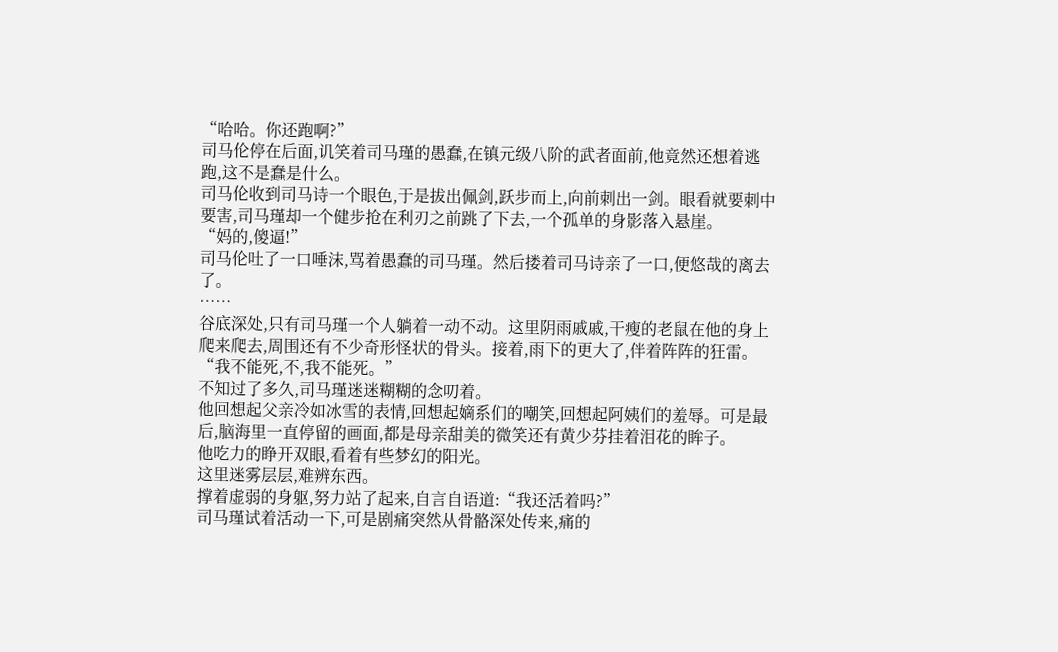“哈哈。你还跑啊?”
司马伦停在后面,讥笑着司马瑾的愚蠢,在镇元级八阶的武者面前,他竟然还想着逃跑,这不是蠢是什么。
司马伦收到司马诗一个眼色,于是拔出佩剑,跃步而上,向前刺出一剑。眼看就要刺中要害,司马瑾却一个健步抢在利刃之前跳了下去,一个孤单的身影落入悬崖。
“妈的,傻逼!”
司马伦吐了一口唾沫,骂着愚蠢的司马瑾。然后搂着司马诗亲了一口,便悠哉的离去了。
……
谷底深处,只有司马瑾一个人躺着一动不动。这里阴雨戚戚,干瘦的老鼠在他的身上爬来爬去,周围还有不少奇形怪状的骨头。接着,雨下的更大了,伴着阵阵的狂雷。
“我不能死,不,我不能死。”
不知过了多久,司马瑾迷迷糊糊的念叨着。
他回想起父亲冷如冰雪的表情,回想起嫡系们的嘲笑,回想起阿姨们的羞辱。可是最后,脑海里一直停留的画面,都是母亲甜美的微笑还有黄少芬挂着泪花的眸子。
他吃力的睁开双眼,看着有些梦幻的阳光。
这里迷雾层层,难辨东西。
撑着虚弱的身躯,努力站了起来,自言自语道:“我还活着吗?”
司马瑾试着活动一下,可是剧痛突然从骨骼深处传来,痛的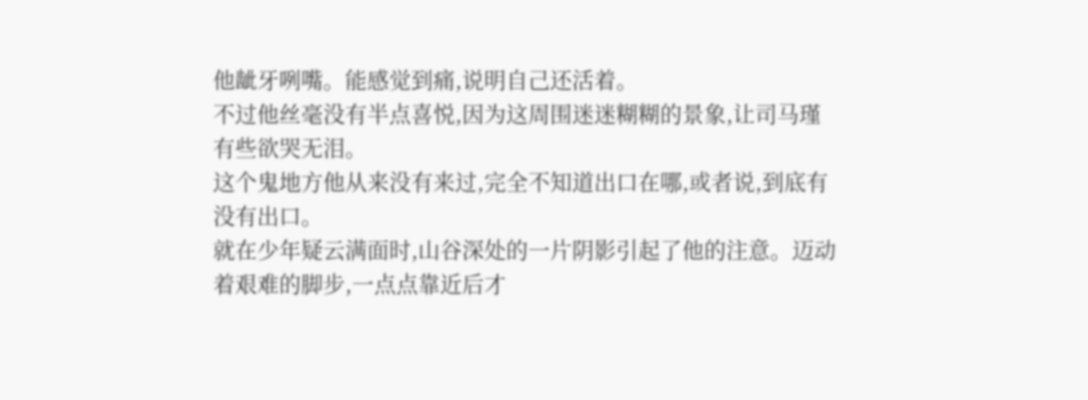他龇牙咧嘴。能感觉到痛,说明自己还活着。
不过他丝毫没有半点喜悦,因为这周围迷迷糊糊的景象,让司马瑾有些欲哭无泪。
这个鬼地方他从来没有来过,完全不知道出口在哪,或者说,到底有没有出口。
就在少年疑云满面时,山谷深处的一片阴影引起了他的注意。迈动着艰难的脚步,一点点靠近后才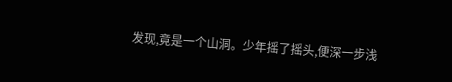发现,竟是一个山洞。少年摇了摇头,便深一步浅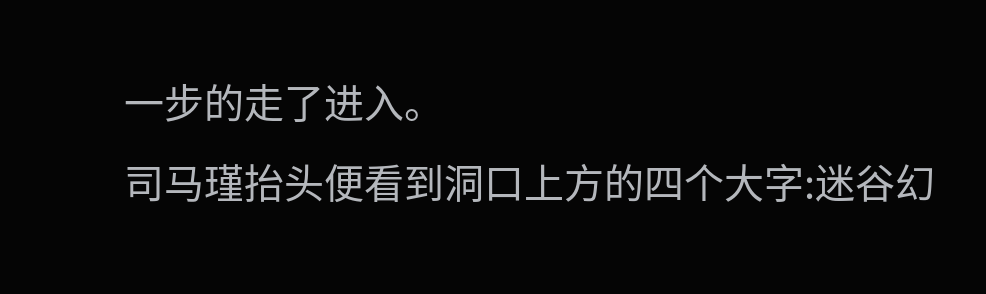一步的走了进入。
司马瑾抬头便看到洞口上方的四个大字:迷谷幻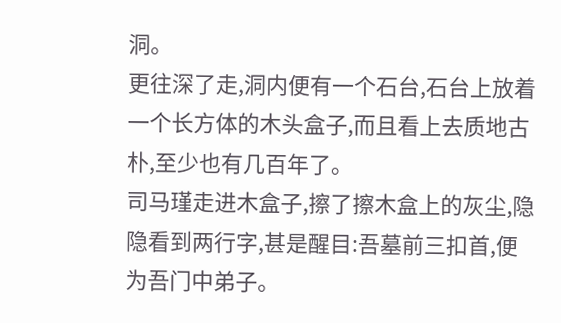洞。
更往深了走,洞内便有一个石台,石台上放着一个长方体的木头盒子,而且看上去质地古朴,至少也有几百年了。
司马瑾走进木盒子,擦了擦木盒上的灰尘,隐隐看到两行字,甚是醒目:吾墓前三扣首,便为吾门中弟子。